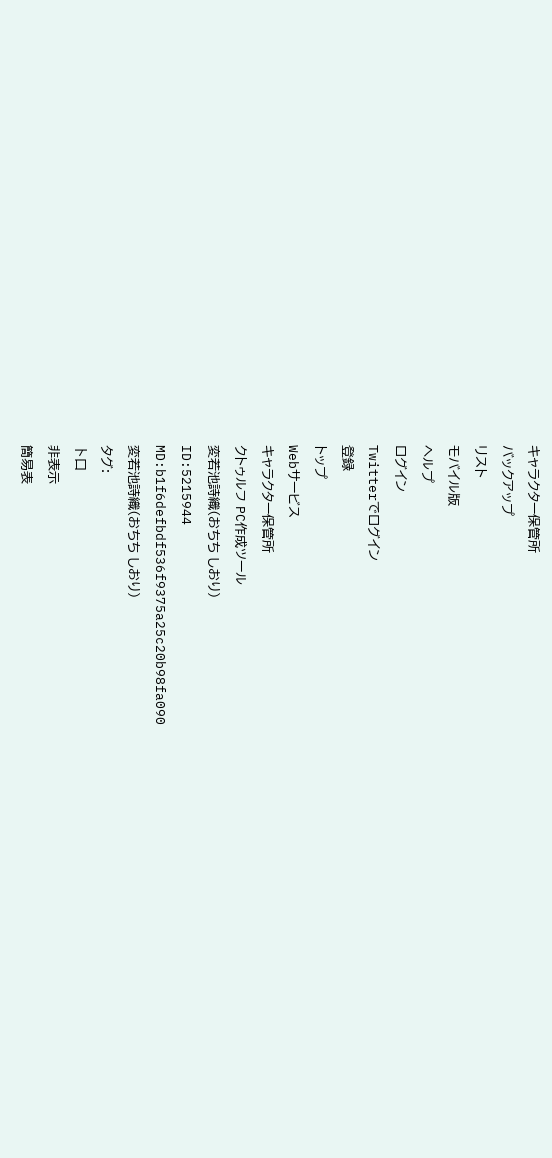キャラクター保管所
バックアップ
リスト
モバイル版
ヘルプ
ログイン
Twitterでログイン
登録
トップ
Webサービス
キャラクター保管所
クトゥルフ PC作成ツール
変若池詩織(おちち しおり)
ID:5215944
MD:b1f6defbdf536f9375a25c20b98fa090
変若池詩織(おちち しおり)
タグ:
卜口
非表示
簡易表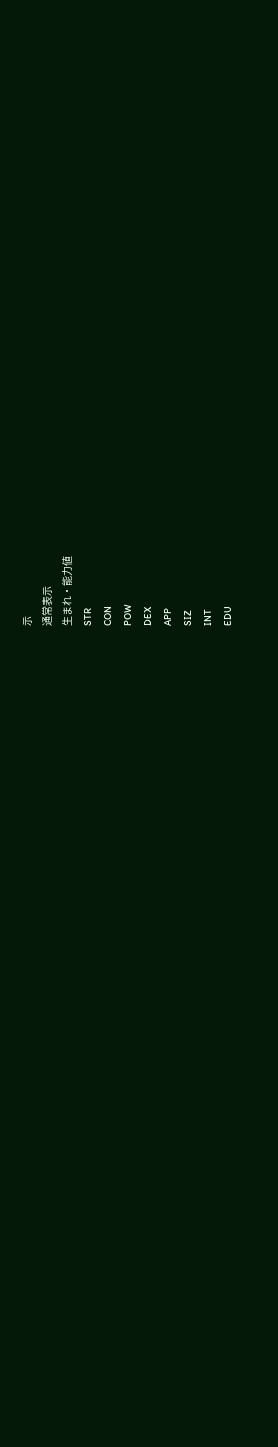示
通常表示
生まれ・能力値
STR
CON
POW
DEX
APP
SIZ
INT
EDU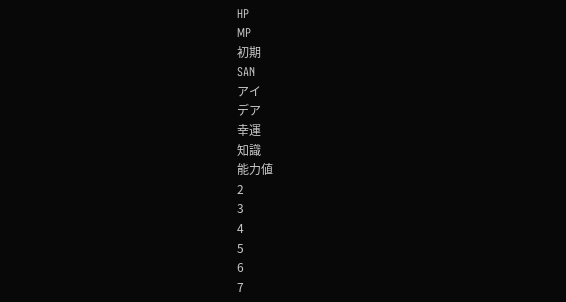HP
MP
初期
SAN
アイ
デア
幸運
知識
能力値
2
3
4
5
6
7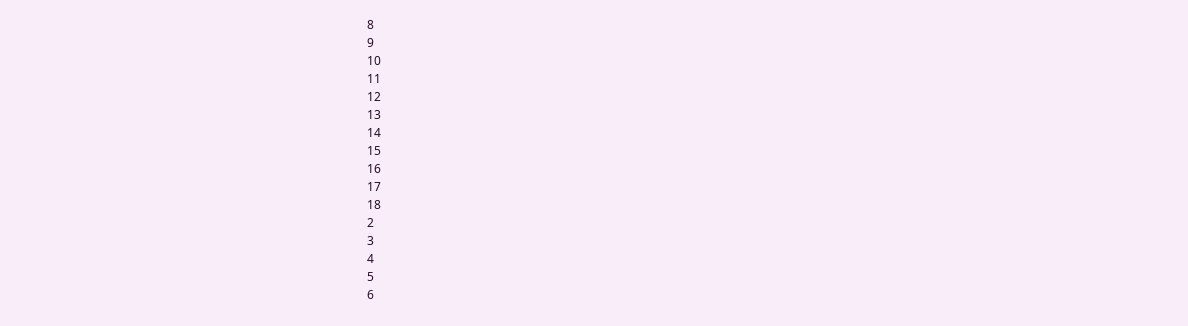8
9
10
11
12
13
14
15
16
17
18
2
3
4
5
6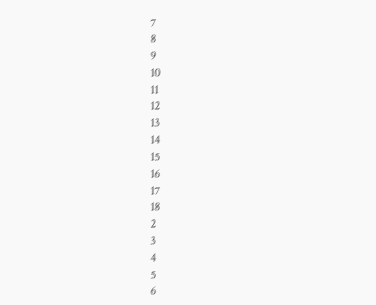7
8
9
10
11
12
13
14
15
16
17
18
2
3
4
5
6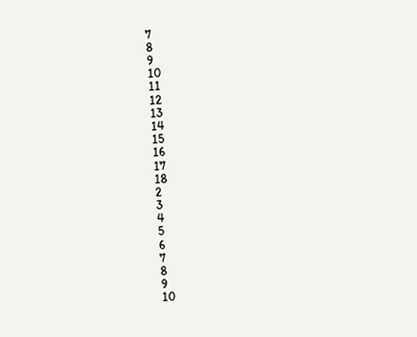7
8
9
10
11
12
13
14
15
16
17
18
2
3
4
5
6
7
8
9
10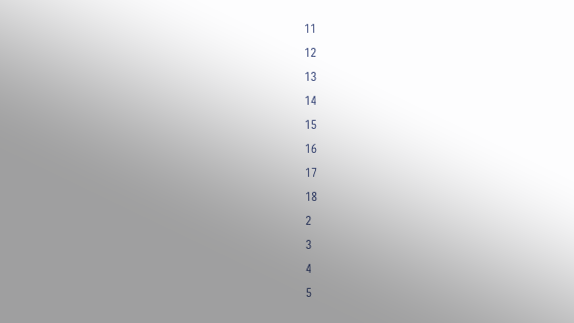11
12
13
14
15
16
17
18
2
3
4
5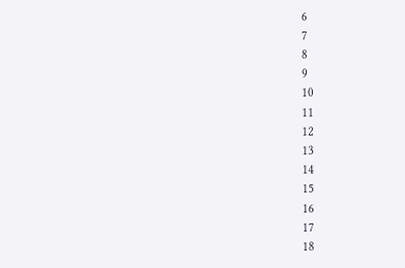6
7
8
9
10
11
12
13
14
15
16
17
18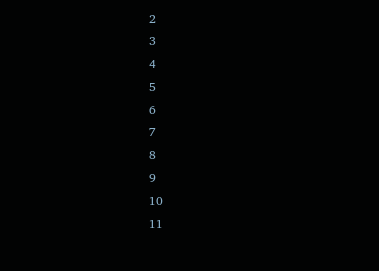2
3
4
5
6
7
8
9
10
11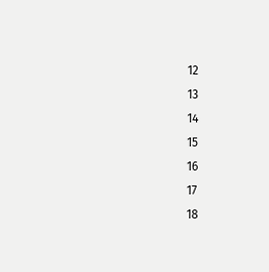12
13
14
15
16
17
18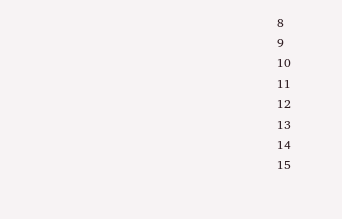8
9
10
11
12
13
14
15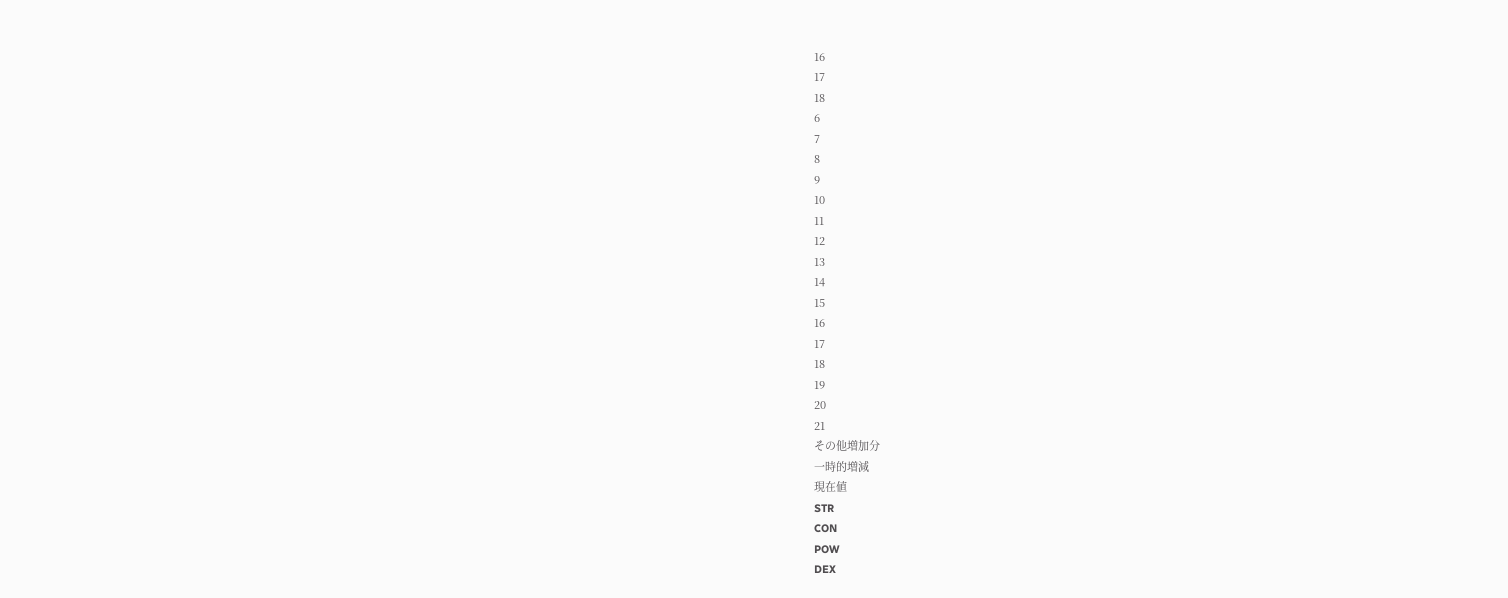16
17
18
6
7
8
9
10
11
12
13
14
15
16
17
18
19
20
21
その他増加分
一時的増減
現在値
STR
CON
POW
DEX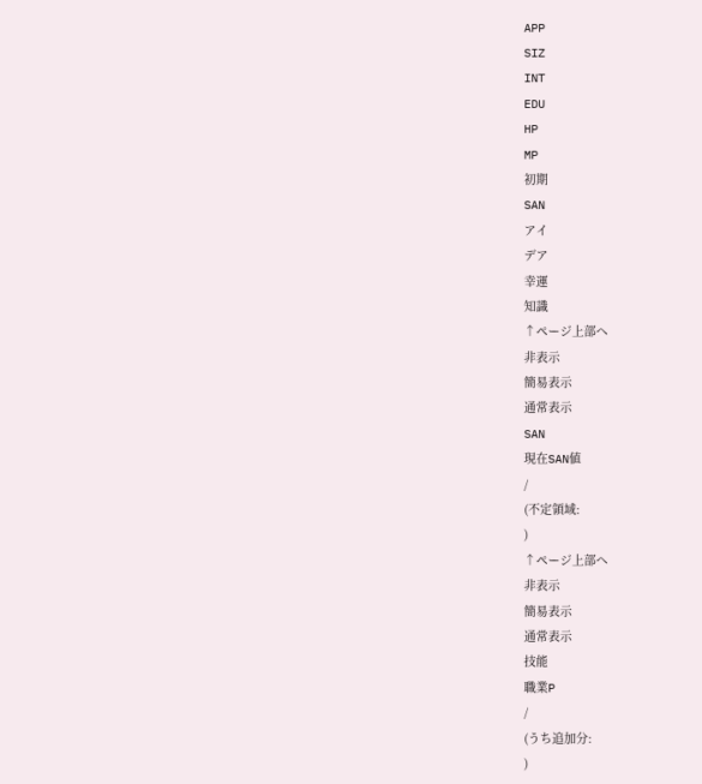APP
SIZ
INT
EDU
HP
MP
初期
SAN
アイ
デア
幸運
知識
↑ページ上部へ
非表示
簡易表示
通常表示
SAN
現在SAN値
/
(不定領域:
)
↑ページ上部へ
非表示
簡易表示
通常表示
技能
職業P
/
(うち追加分:
)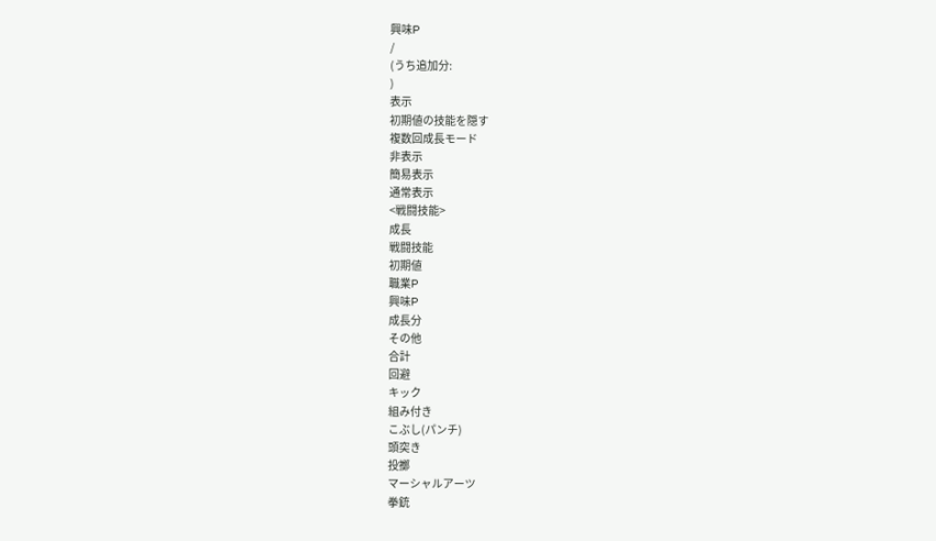興味P
/
(うち追加分:
)
表示
初期値の技能を隠す
複数回成長モード
非表示
簡易表示
通常表示
<戦闘技能>
成長
戦闘技能
初期値
職業P
興味P
成長分
その他
合計
回避
キック
組み付き
こぶし(パンチ)
頭突き
投擲
マーシャルアーツ
拳銃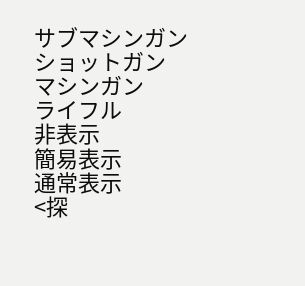サブマシンガン
ショットガン
マシンガン
ライフル
非表示
簡易表示
通常表示
<探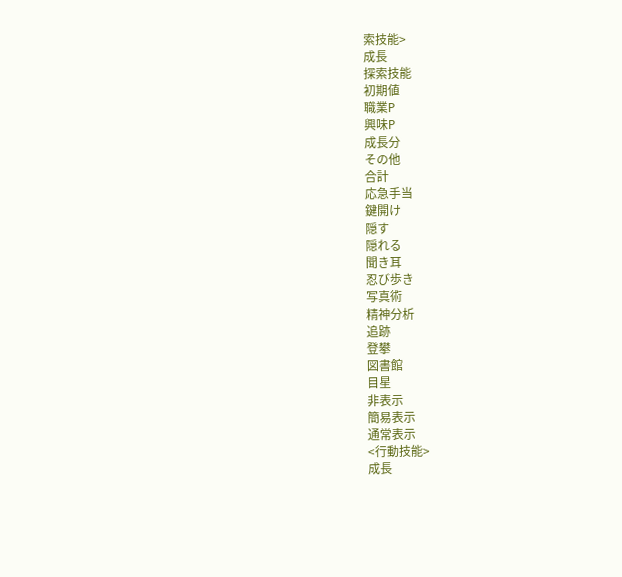索技能>
成長
探索技能
初期値
職業P
興味P
成長分
その他
合計
応急手当
鍵開け
隠す
隠れる
聞き耳
忍び歩き
写真術
精神分析
追跡
登攀
図書館
目星
非表示
簡易表示
通常表示
<行動技能>
成長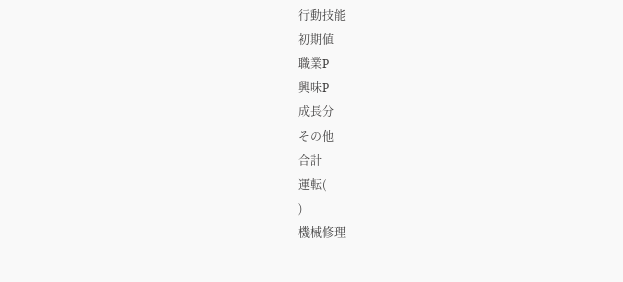行動技能
初期値
職業P
興味P
成長分
その他
合計
運転(
)
機械修理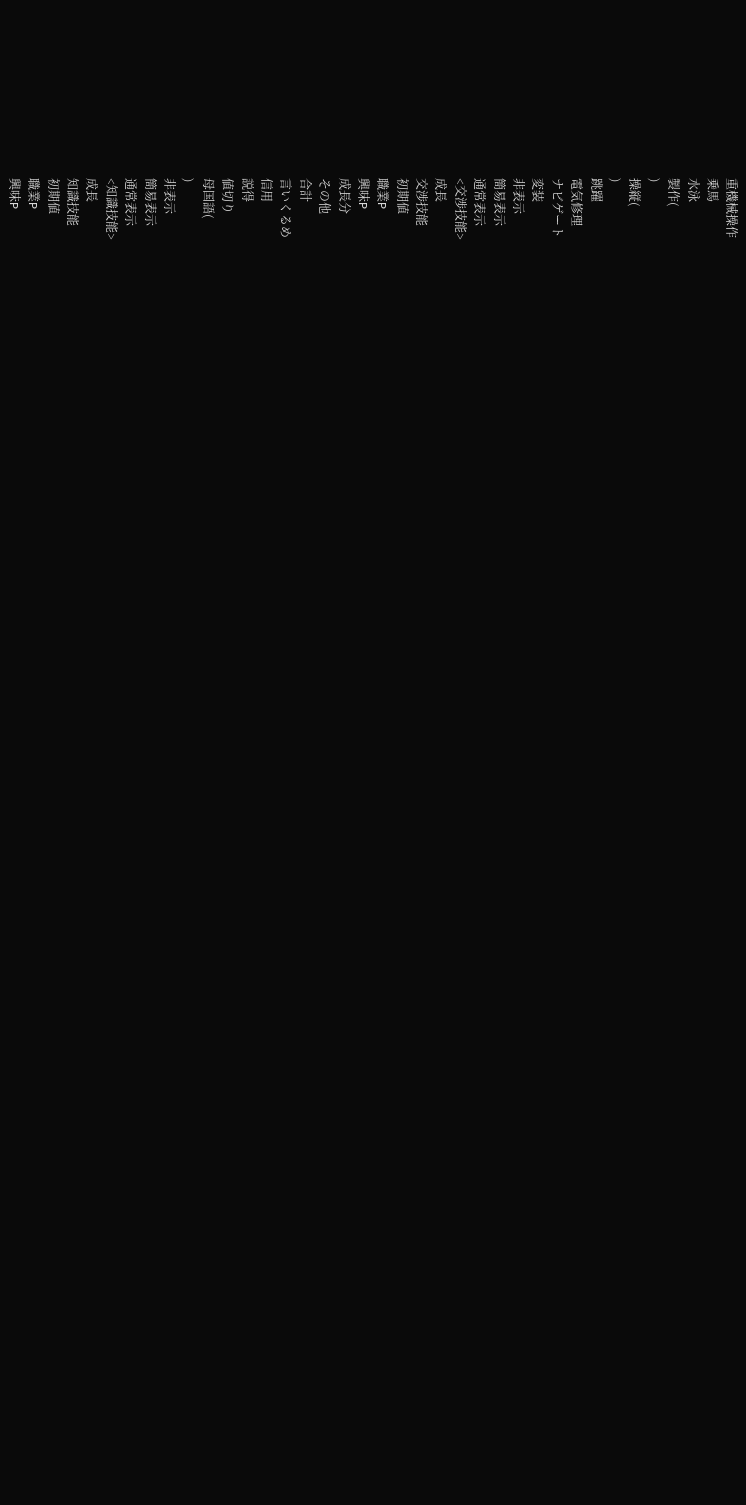重機械操作
乗馬
水泳
製作(
)
操縦(
)
跳躍
電気修理
ナビゲート
変装
非表示
簡易表示
通常表示
<交渉技能>
成長
交渉技能
初期値
職業P
興味P
成長分
その他
合計
言いくるめ
信用
説得
値切り
母国語(
)
非表示
簡易表示
通常表示
<知識技能>
成長
知識技能
初期値
職業P
興味P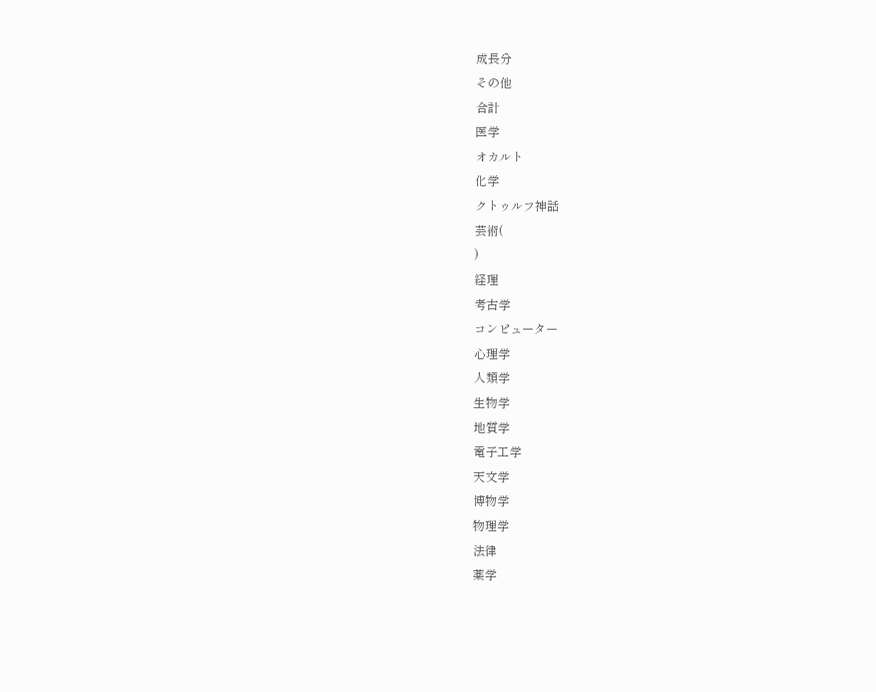成長分
その他
合計
医学
オカルト
化学
クトゥルフ神話
芸術(
)
経理
考古学
コンピューター
心理学
人類学
生物学
地質学
電子工学
天文学
博物学
物理学
法律
薬学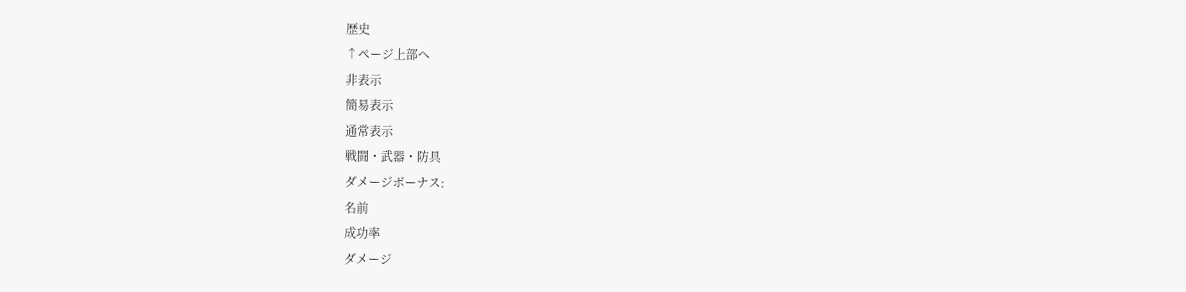歴史
↑ページ上部へ
非表示
簡易表示
通常表示
戦闘・武器・防具
ダメージボーナス:
名前
成功率
ダメージ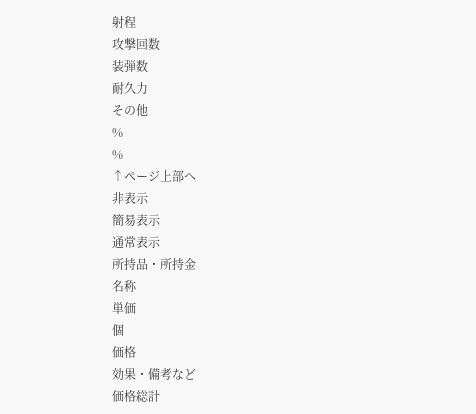射程
攻撃回数
装弾数
耐久力
その他
%
%
↑ページ上部へ
非表示
簡易表示
通常表示
所持品・所持金
名称
単価
個
価格
効果・備考など
価格総計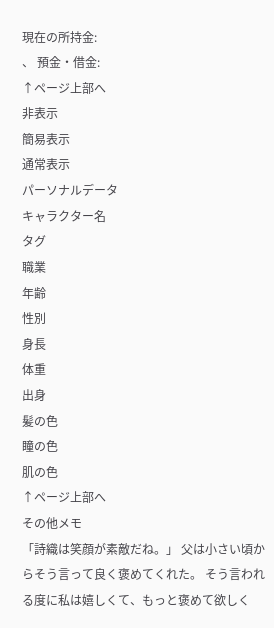現在の所持金:
、 預金・借金:
↑ページ上部へ
非表示
簡易表示
通常表示
パーソナルデータ
キャラクター名
タグ
職業
年齢
性別
身長
体重
出身
髪の色
瞳の色
肌の色
↑ページ上部へ
その他メモ
「詩織は笑顔が素敵だね。」 父は小さい頃からそう言って良く褒めてくれた。 そう言われる度に私は嬉しくて、もっと褒めて欲しく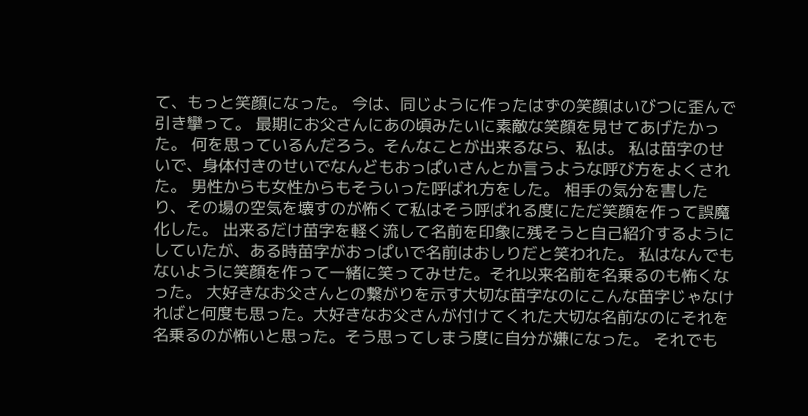て、もっと笑顔になった。 今は、同じように作ったはずの笑顔はいびつに歪んで引き攣って。 最期にお父さんにあの頃みたいに素敵な笑顔を見せてあげたかった。 何を思っているんだろう。そんなことが出来るなら、私は。 私は苗字のせいで、身体付きのせいでなんどもおっぱいさんとか言うような呼び方をよくされた。 男性からも女性からもそういった呼ばれ方をした。 相手の気分を害したり、その場の空気を壊すのが怖くて私はそう呼ばれる度にただ笑顔を作って誤魔化した。 出来るだけ苗字を軽く流して名前を印象に残そうと自己紹介するようにしていたが、ある時苗字がおっぱいで名前はおしりだと笑われた。 私はなんでもないように笑顔を作って一緒に笑ってみせた。それ以来名前を名乗るのも怖くなった。 大好きなお父さんとの繋がりを示す大切な苗字なのにこんな苗字じゃなければと何度も思った。大好きなお父さんが付けてくれた大切な名前なのにそれを名乗るのが怖いと思った。そう思ってしまう度に自分が嫌になった。 それでも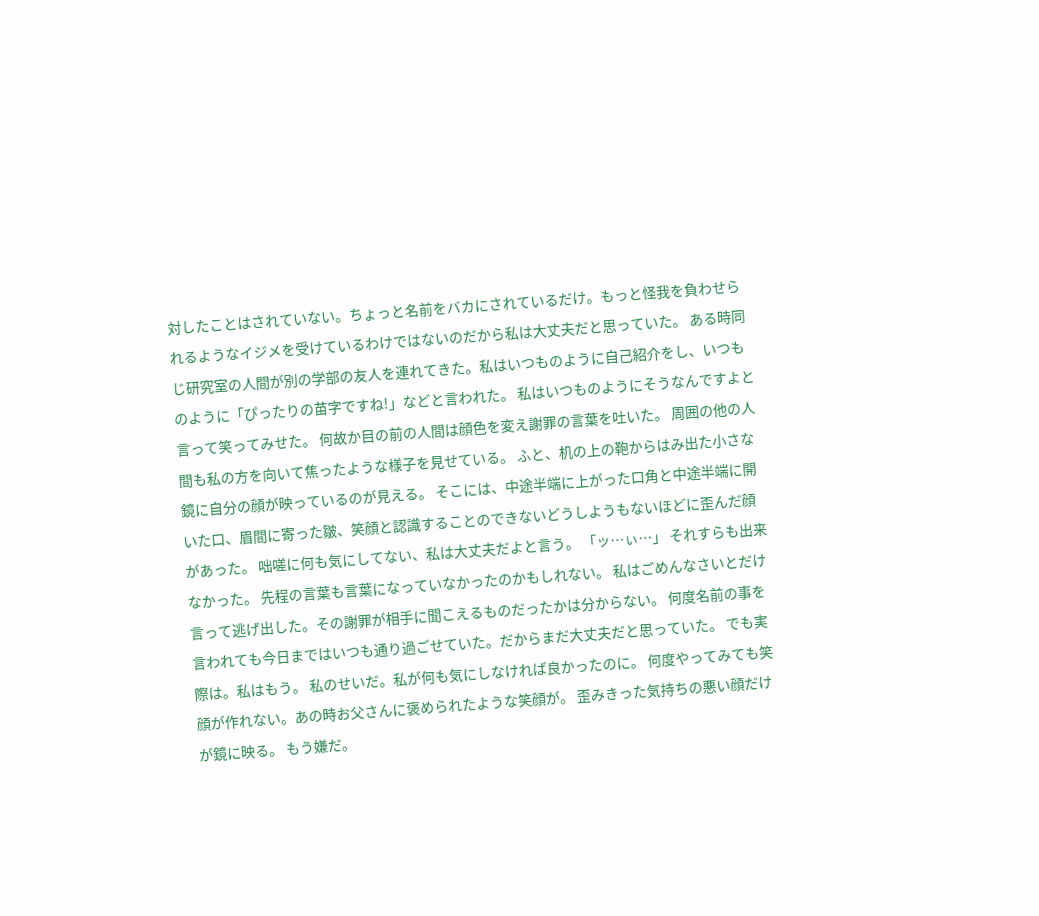対したことはされていない。ちょっと名前をバカにされているだけ。もっと怪我を負わせられるようなイジメを受けているわけではないのだから私は大丈夫だと思っていた。 ある時同じ研究室の人間が別の学部の友人を連れてきた。私はいつものように自己紹介をし、いつものように「ぴったりの苗字ですね!」などと言われた。 私はいつものようにそうなんですよと言って笑ってみせた。 何故か目の前の人間は顔色を変え謝罪の言葉を吐いた。 周囲の他の人間も私の方を向いて焦ったような様子を見せている。 ふと、机の上の鞄からはみ出た小さな鏡に自分の顔が映っているのが見える。 そこには、中途半端に上がった口角と中途半端に開いた口、眉間に寄った皺、笑顔と認識することのできないどうしようもないほどに歪んだ顔があった。 咄嗟に何も気にしてない、私は大丈夫だよと言う。 「ッ…ぃ…」 それすらも出来なかった。 先程の言葉も言葉になっていなかったのかもしれない。 私はごめんなさいとだけ言って逃げ出した。その謝罪が相手に聞こえるものだったかは分からない。 何度名前の事を言われても今日まではいつも通り過ごせていた。だからまだ大丈夫だと思っていた。 でも実際は。私はもう。 私のせいだ。私が何も気にしなければ良かったのに。 何度やってみても笑顔が作れない。あの時お父さんに褒められたような笑顔が。 歪みきった気持ちの悪い顔だけが鏡に映る。 もう嫌だ。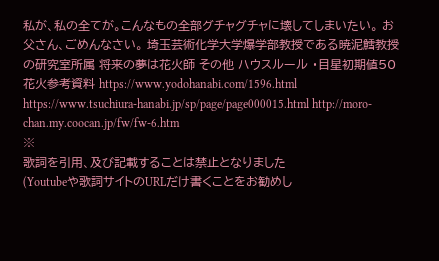私が、私の全てが。こんなもの全部グチャグチャに壊してしまいたい。 お父さん、ごめんなさい。 埼玉芸術化学大学爆学部教授である暁泥鱈教授の研究室所属 将来の夢は花火師 その他 ハウスルール ・目星初期値50 花火参考資料 https://www.yodohanabi.com/1596.html https://www.tsuchiura-hanabi.jp/sp/page/page000015.html http://moro-chan.my.coocan.jp/fw/fw-6.htm
※
歌詞を引用、及び記載することは禁止となりました
(Youtubeや歌詞サイトのURLだけ書くことをお勧めし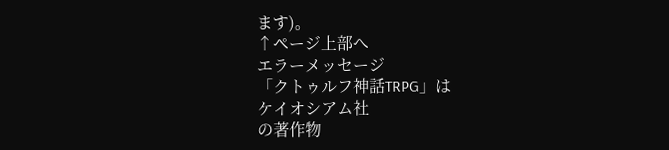ます)。
↑ページ上部へ
エラーメッセージ
「クトゥルフ神話TRPG」は
ケイオシアム社
の著作物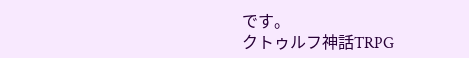です。
クトゥルフ神話TRPG